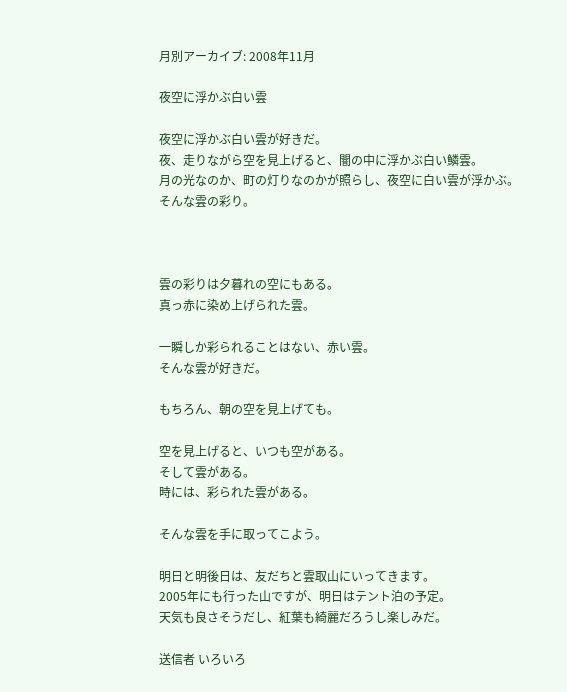月別アーカイブ: 2008年11月

夜空に浮かぶ白い雲

夜空に浮かぶ白い雲が好きだ。
夜、走りながら空を見上げると、闇の中に浮かぶ白い鱗雲。
月の光なのか、町の灯りなのかが照らし、夜空に白い雲が浮かぶ。
そんな雲の彩り。



雲の彩りは夕暮れの空にもある。
真っ赤に染め上げられた雲。

一瞬しか彩られることはない、赤い雲。
そんな雲が好きだ。

もちろん、朝の空を見上げても。

空を見上げると、いつも空がある。
そして雲がある。
時には、彩られた雲がある。

そんな雲を手に取ってこよう。

明日と明後日は、友だちと雲取山にいってきます。
2005年にも行った山ですが、明日はテント泊の予定。
天気も良さそうだし、紅葉も綺麗だろうし楽しみだ。

送信者 いろいろ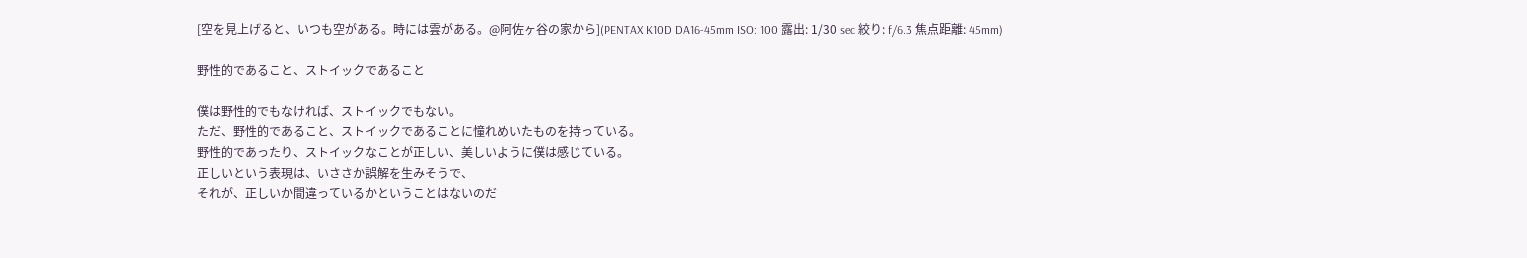[空を見上げると、いつも空がある。時には雲がある。@阿佐ヶ谷の家から](PENTAX K10D DA16-45mm ISO: 100 露出: 1/30 sec 絞り: f/6.3 焦点距離: 45mm)

野性的であること、ストイックであること

僕は野性的でもなければ、ストイックでもない。
ただ、野性的であること、ストイックであることに憧れめいたものを持っている。
野性的であったり、ストイックなことが正しい、美しいように僕は感じている。
正しいという表現は、いささか誤解を生みそうで、
それが、正しいか間違っているかということはないのだ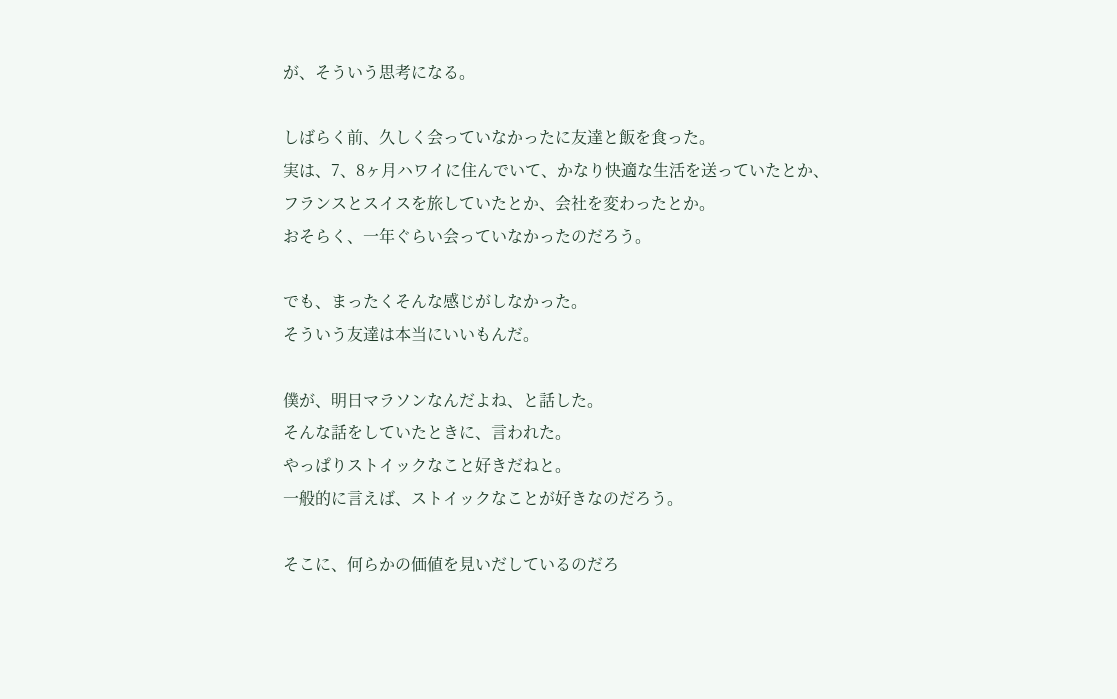が、そういう思考になる。

しばらく前、久しく会っていなかったに友達と飯を食った。
実は、7、8ヶ月ハワイに住んでいて、かなり快適な生活を送っていたとか、
フランスとスイスを旅していたとか、会社を変わったとか。
おそらく、一年ぐらい会っていなかったのだろう。

でも、まったくそんな感じがしなかった。
そういう友達は本当にいいもんだ。

僕が、明日マラソンなんだよね、と話した。
そんな話をしていたときに、言われた。
やっぱりストイックなこと好きだねと。
一般的に言えば、ストイックなことが好きなのだろう。

そこに、何らかの価値を見いだしているのだろ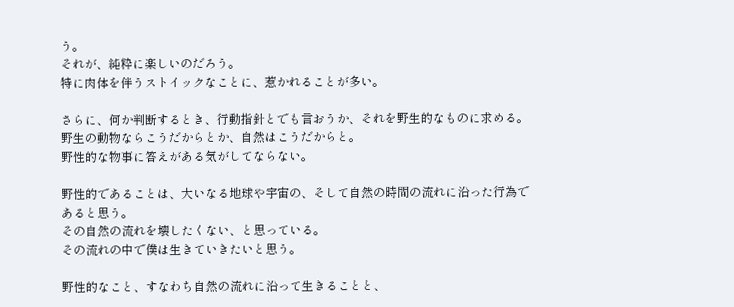う。
それが、純粋に楽しいのだろう。
特に肉体を伴うストイックなことに、惹かれることが多い。

さらに、何か判断するとき、行動指針とでも言おうか、それを野生的なものに求める。
野生の動物ならこうだからとか、自然はこうだからと。
野性的な物事に答えがある気がしてならない。

野性的であることは、大いなる地球や宇宙の、そして自然の時間の流れに沿った行為であると思う。
その自然の流れを壊したくない、と思っている。
その流れの中で僕は生きていきたいと思う。

野性的なこと、すなわち自然の流れに沿って生きることと、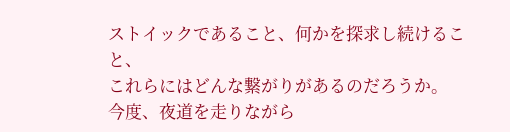ストイックであること、何かを探求し続けること、
これらにはどんな繋がりがあるのだろうか。
今度、夜道を走りながら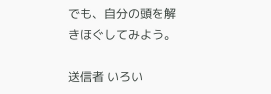でも、自分の頭を解きほぐしてみよう。

送信者 いろい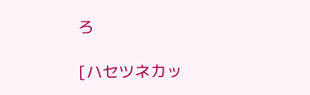ろ

[ハセツネカッ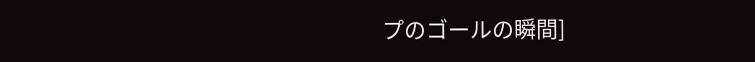プのゴールの瞬間]